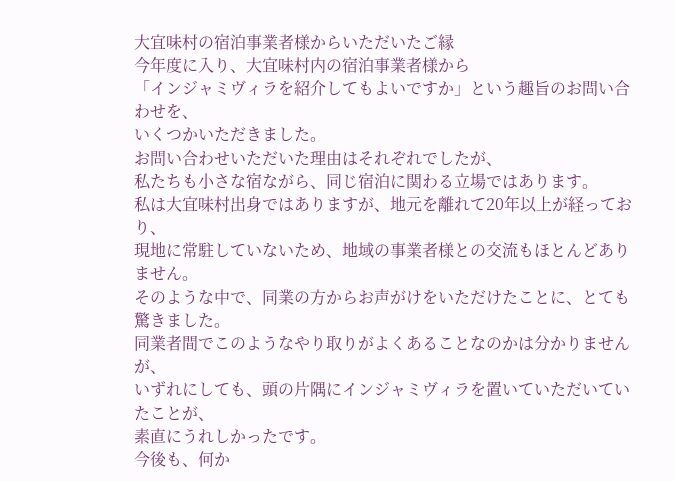大宜味村の宿泊事業者様からいただいたご縁
今年度に入り、大宜味村内の宿泊事業者様から
「インジャミヴィラを紹介してもよいですか」という趣旨のお問い合わせを、
いくつかいただきました。
お問い合わせいただいた理由はそれぞれでしたが、
私たちも小さな宿ながら、同じ宿泊に関わる立場ではあります。
私は大宜味村出身ではありますが、地元を離れて20年以上が経っており、
現地に常駐していないため、地域の事業者様との交流もほとんどありません。
そのような中で、同業の方からお声がけをいただけたことに、とても驚きました。
同業者間でこのようなやり取りがよくあることなのかは分かりませんが、
いずれにしても、頭の片隅にインジャミヴィラを置いていただいていたことが、
素直にうれしかったです。
今後も、何か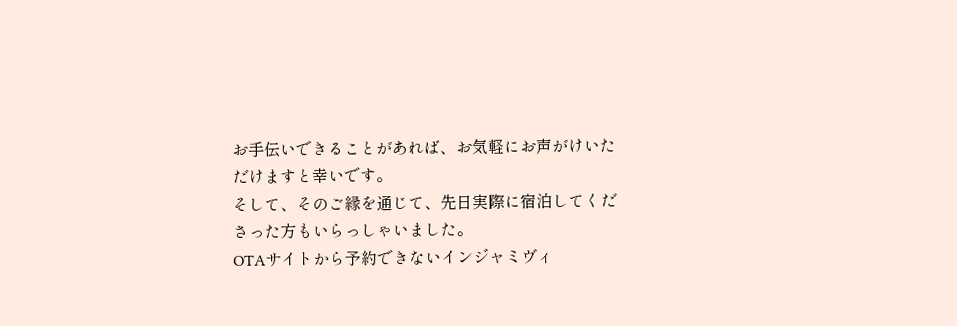お手伝いできることがあれば、お気軽にお声がけいただけますと幸いです。
そして、そのご縁を通じて、先日実際に宿泊してくださった方もいらっしゃいました。
OTAサイトから予約できないインジャミヴィ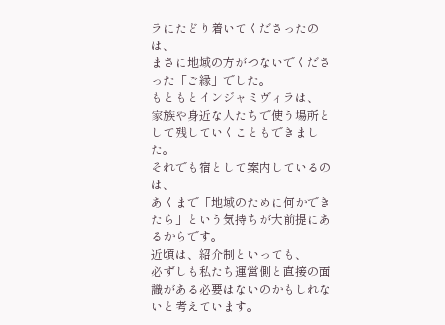ラにたどり着いてくださったのは、
まさに地域の方がつないでくださった「ご縁」でした。
もともとインジャミヴィラは、
家族や身近な人たちで使う場所として残していくこともできました。
それでも宿として案内しているのは、
あくまで「地域のために何かできたら」という気持ちが大前提にあるからです。
近頃は、紹介制といっても、
必ずしも私たち運営側と直接の面識がある必要はないのかもしれないと考えています。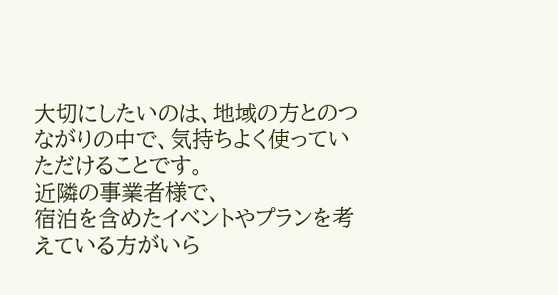大切にしたいのは、地域の方とのつながりの中で、気持ちよく使っていただけることです。
近隣の事業者様で、
宿泊を含めたイベントやプランを考えている方がいら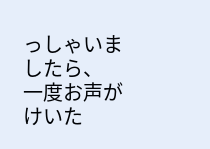っしゃいましたら、
一度お声がけいた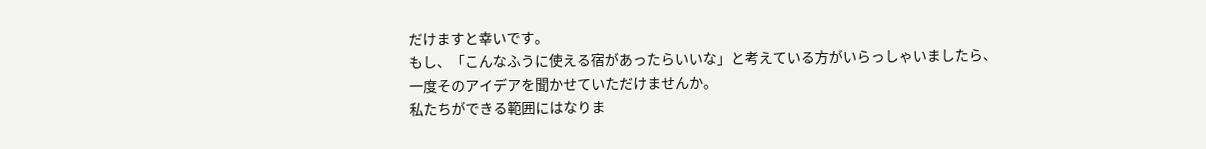だけますと幸いです。
もし、「こんなふうに使える宿があったらいいな」と考えている方がいらっしゃいましたら、
一度そのアイデアを聞かせていただけませんか。
私たちができる範囲にはなりま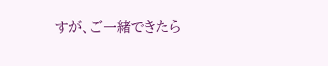すが、ご一緒できたら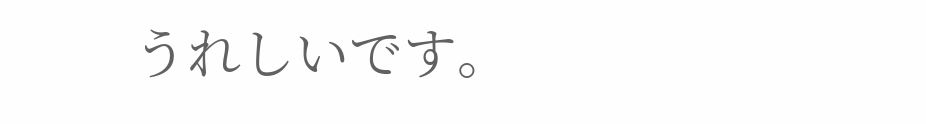うれしいです。